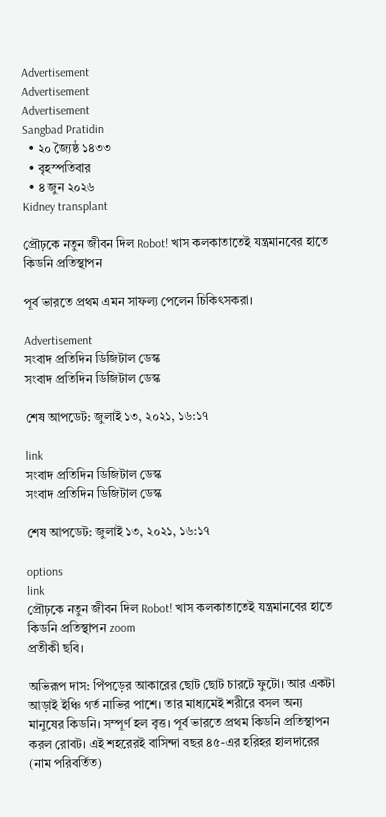Advertisement
Advertisement
Advertisement
Sangbad Pratidin
  • ২০ জ্যৈষ্ঠ ১৪৩৩
  • বৃহস্পতিবার
  • ৪ জুন ২০২৬
Kidney transplant

প্রৌঢ়কে নতুন জীবন দিল Robot! খাস কলকাতাতেই যন্ত্রমানবের হাতে কিডনি প্রতিস্থাপন

পূর্ব ভারতে প্রথম এমন সাফল্য পেলেন চিকিৎসকরা।

Advertisement
সংবাদ প্রতিদিন ডিজিটাল ডেস্ক
সংবাদ প্রতিদিন ডিজিটাল ডেস্ক

শেষ আপডেট: জুলাই ১৩, ২০২১, ১৬:১৭

link
সংবাদ প্রতিদিন ডিজিটাল ডেস্ক
সংবাদ প্রতিদিন ডিজিটাল ডেস্ক

শেষ আপডেট: জুলাই ১৩, ২০২১, ১৬:১৭

options
link
প্রৌঢ়কে নতুন জীবন দিল Robot! খাস কলকাতাতেই যন্ত্রমানবের হাতে কিডনি প্রতিস্থাপন zoom
প্রতীকী ছবি।

অভিরূপ দাস: পিঁপড়ের আকারের ছোট ছোট চারটে ফুটো। আর একটা আড়াই ইঞ্চি গর্ত নাভির পাশে। তার মাধ্যমেই শরীরে বসল অন্য মানুষের কিডনি। সম্পূর্ণ হল বৃত্ত। পূর্ব ভারতে প্রথম কিডনি প্রতিস্থাপন করল রোবট। এই শহরেরই বাসিন্দা বছর ৪৫-এর হরিহর হালদারের (নাম পরিবর্তিত)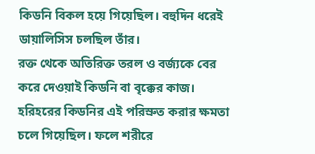কিডনি বিকল হয়ে গিয়েছিল। বহুদিন ধরেই ডায়ালিসিস চলছিল তাঁর।
রক্ত থেকে অতিরিক্ত তরল ও বর্জ্যকে বের করে দেওয়াই কিডনি বা বৃক্কের কাজ। হরিহরের কিডনির এই পরিস্রুত করার ক্ষমতা চলে গিয়েছিল। ফলে শরীরে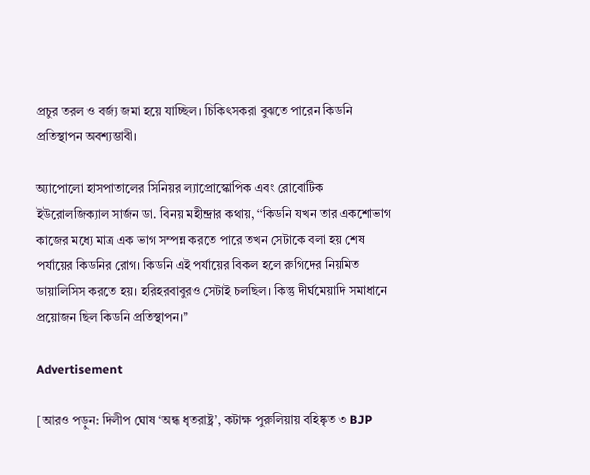প্রচুর তরল ও বর্জ্য জমা হয়ে যাচ্ছিল। চিকিৎসকরা বুঝতে পারেন কিডনি প্রতিস্থাপন অবশ্যম্ভাবী।

অ্যাপোলো হাসপাতালের সিনিয়র ল্যাপ্রোস্কোপিক এবং রোবোটিক ইউরোলজিক্যাল সার্জন ডা. বিনয় মহীন্দ্রার কথায়, ‘‘কিডনি যখন তার একশোভাগ কাজের মধ্যে মাত্র এক ভাগ সম্পন্ন করতে পারে তখন সেটাকে বলা হয় শেষ পর্যায়ের কিডনির রোগ। কিডনি এই পর্যায়ের বিকল হলে রুগিদের নিয়মিত ডায়ালিসিস করতে হয়। হরিহরবাবুরও সেটাই চলছিল। কিন্তু দীর্ঘমেয়াদি সমাধানে প্রয়োজন ছিল কিডনি প্রতিস্থাপন।’’

Advertisement

[আরও পড়ুন: দিলীপ ঘোষ ‘অন্ধ ধৃতরাষ্ট্র’, কটাক্ষ পুরুলিয়ায় বহিষ্কৃত ৩ BJP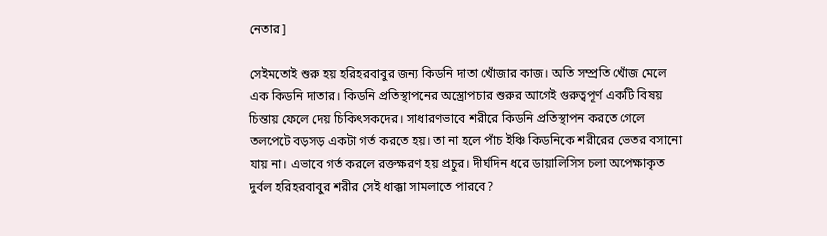নেতার]

সেইমতোই শুরু হয় হরিহরবাবুর জন্য কিডনি দাতা খোঁজার কাজ। অতি সম্প্রতি খোঁজ মেলে এক কিডনি দাতার। কিডনি প্রতিস্থাপনের অস্ত্রোপচার শুরুর আগেই গুরুত্বপূর্ণ একটি বিষয় চিন্তায় ফেলে দেয় চিকিৎসকদের। সাধারণভাবে শরীরে কিডনি প্রতিস্থাপন করতে গেলে তলপেটে বড়সড় একটা গর্ত করতে হয়। তা না হলে পাঁচ ইঞ্চি কিডনিকে শরীরের ভেতর বসানো যায় না। এভাবে গর্ত করলে রক্তক্ষরণ হয় প্রচুর। দীর্ঘদিন ধরে ডায়ালিসিস চলা অপেক্ষাকৃত দুর্বল হরিহরবাবুর শরীর সেই ধাক্কা সামলাতে পারবে?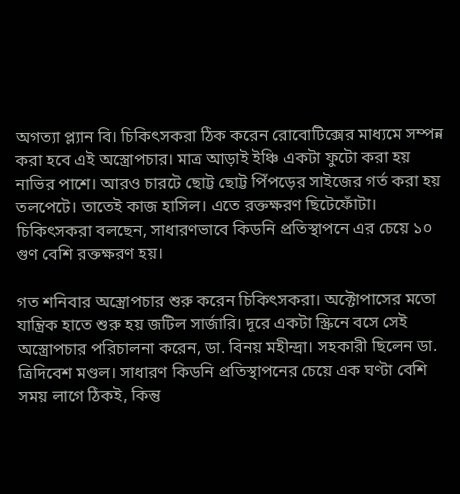অগত্যা প্ল্যান বি। চিকিৎসকরা ঠিক করেন রোবোটিক্সের মাধ্যমে সম্পন্ন করা হবে এই অস্ত্রোপচার। মাত্র আড়াই ইঞ্চি একটা ফুটো করা হয় নাভির পাশে। আরও চারটে ছোট্ট ছোট্ট পিঁপড়ের সাইজের গর্ত করা হয় তলপেটে। তাতেই কাজ হাসিল। এতে রক্তক্ষরণ ছিটেফোঁটা। চিকিৎসকরা বলছেন, সাধারণভাবে কিডনি প্রতিস্থাপনে এর চেয়ে ১০ গুণ বেশি রক্তক্ষরণ হয়।

গত শনিবার অস্ত্রোপচার শুরু করেন চিকিৎসকরা। অক্টোপাসের মতো যান্ত্রিক হাতে শুরু হয় জটিল সার্জারি। দূরে একটা স্ক্রিনে বসে সেই অস্ত্রোপচার পরিচালনা করেন, ডা. বিনয় মহীন্দ্রা। সহকারী ছিলেন ডা. ত্রিদিবেশ মণ্ডল। সাধারণ কিডনি প্রতিস্থাপনের চেয়ে এক ঘণ্টা বেশি সময় লাগে ঠিকই, কিন্তু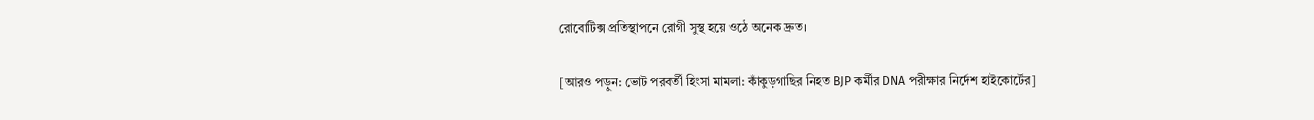রোবোটিক্স প্রতিস্থাপনে রোগী সুস্থ হয়ে ওঠে অনেক দ্রুত।

[আরও পড়ুন: ভোট পরবর্তী হিংসা মামলা: কাঁকুড়গাছির নিহত BJP কর্মীর DNA পরীক্ষার নির্দেশ হাইকোর্টের]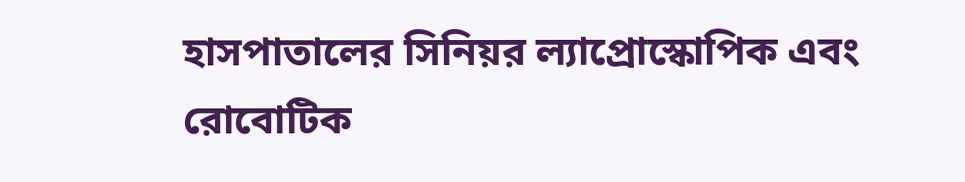হাসপাতালের সিনিয়র ল্যাপ্রোস্কোপিক এবং রোবোটিক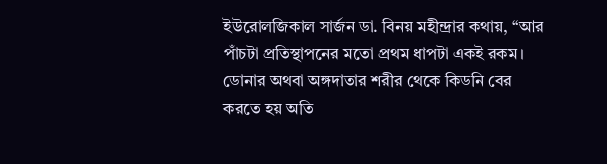ইউরোলজিকাল সার্জন ডা. বিনয় মহীন্দ্রার কথায়, ‘‘আর পাঁচটা প্রতিস্থাপনের মতো প্রথম ধাপটা একই রকম। ডোনার অথবা অঙ্গদাতার শরীর থেকে কিডনি বের করতে হয় অতি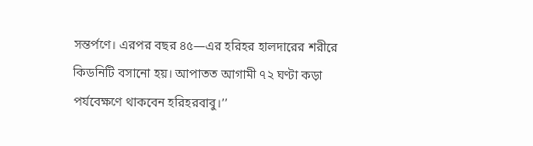সন্তর্পণে। এরপর বছর ৪৫—এর হরিহর হালদারের শরীরে কিডনিটি বসানো হয়। আপাতত আগামী ৭২ ঘণ্টা কড়া পর্যবেক্ষণে থাকবেন হরিহরবাবু।’’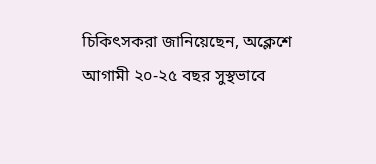চিকিৎসকরা জানিয়েছেন, অক্লেশে আগামী ২০-২৫ বছর সুস্থভাবে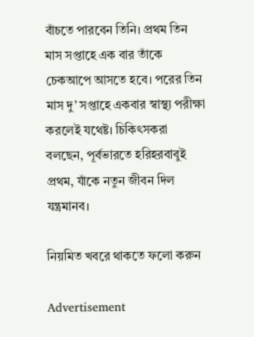বাঁচতে পারবেন তিনি। প্রথম তিন মাস সপ্তাহে এক বার তাঁকে চেকআপে আসতে হবে। পরের তিন মাস দু’ সপ্তাহে একবার স্বাস্থ্য পরীক্ষা করলেই যথেষ্ট। চিকিৎসকরা বলছেন, পূর্বভারতে হরিহরবাবুই প্রথম, যাঁকে নতুন জীবন দিল যন্ত্রমানব।

নিয়মিত খবরে থাকতে ফলো করুন

Advertisement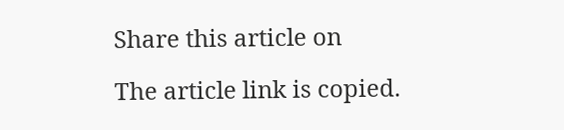Share this article on

The article link is copied.